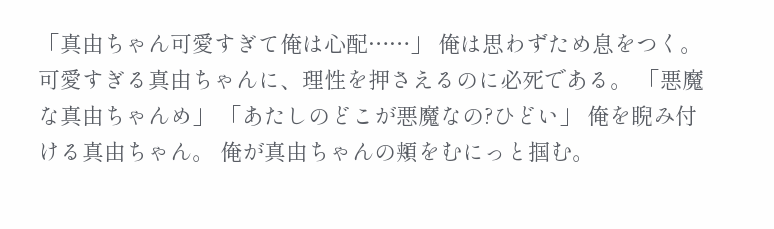「真由ちゃん可愛すぎて俺は心配……」 俺は思わずため息をつく。 可愛すぎる真由ちゃんに、理性を押さえるのに必死である。 「悪魔な真由ちゃんめ」 「あたしのどこが悪魔なの?ひどい」 俺を睨み付ける真由ちゃん。 俺が真由ちゃんの頬をむにっと掴む。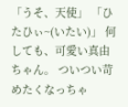「うそ、天使」 「ひたひぃ~(いたい)」 何しても、可愛い真由ちゃん。 ついつい苛めたくなっちゃ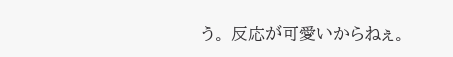う。 反応が可愛いからねぇ。